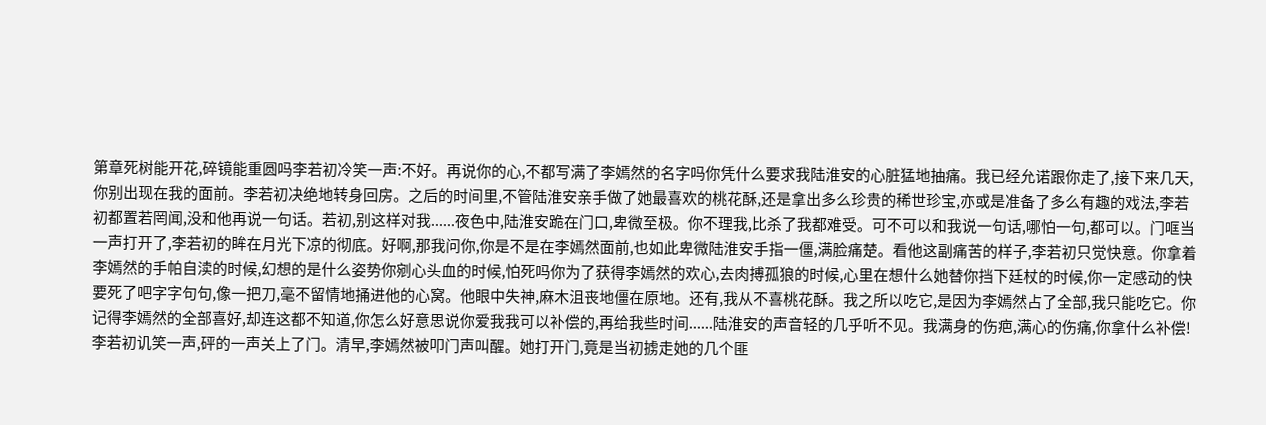第章死树能开花,碎镜能重圆吗李若初冷笑一声:不好。再说你的心,不都写满了李嫣然的名字吗你凭什么要求我陆淮安的心脏猛地抽痛。我已经允诺跟你走了,接下来几天,你别出现在我的面前。李若初决绝地转身回房。之后的时间里,不管陆淮安亲手做了她最喜欢的桃花酥,还是拿出多么珍贵的稀世珍宝,亦或是准备了多么有趣的戏法,李若初都置若罔闻,没和他再说一句话。若初,别这样对我......夜色中,陆淮安跪在门口,卑微至极。你不理我,比杀了我都难受。可不可以和我说一句话,哪怕一句,都可以。门哐当一声打开了,李若初的眸在月光下凉的彻底。好啊,那我问你,你是不是在李嫣然面前,也如此卑微陆淮安手指一僵,满脸痛楚。看他这副痛苦的样子,李若初只觉快意。你拿着李嫣然的手帕自渎的时候,幻想的是什么姿势你剜心头血的时候,怕死吗你为了获得李嫣然的欢心,去肉搏孤狼的时候,心里在想什么她替你挡下廷杖的时候,你一定感动的快要死了吧字字句句,像一把刀,毫不留情地捅进他的心窝。他眼中失神,麻木沮丧地僵在原地。还有,我从不喜桃花酥。我之所以吃它,是因为李嫣然占了全部,我只能吃它。你记得李嫣然的全部喜好,却连这都不知道,你怎么好意思说你爱我我可以补偿的,再给我些时间......陆淮安的声音轻的几乎听不见。我满身的伤疤,满心的伤痛,你拿什么补偿!李若初讥笑一声,砰的一声关上了门。清早,李嫣然被叩门声叫醒。她打开门,竟是当初掳走她的几个匪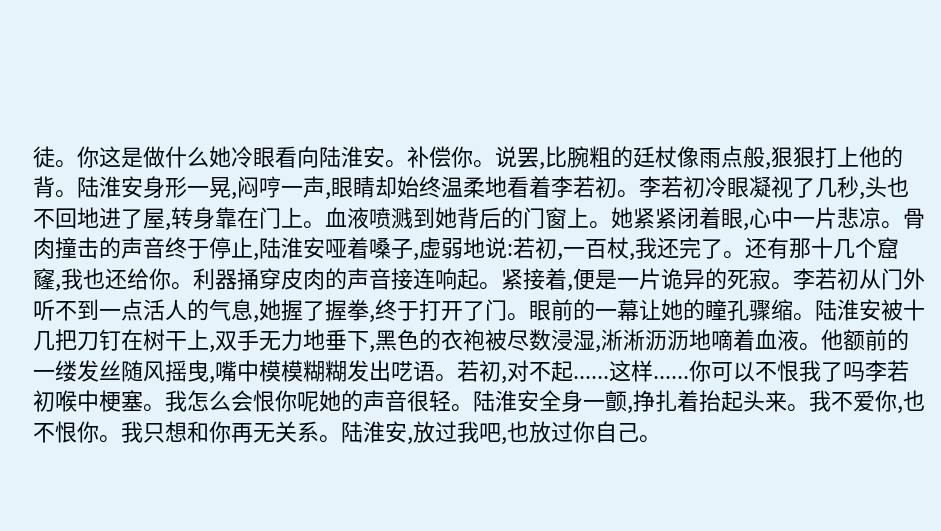徒。你这是做什么她冷眼看向陆淮安。补偿你。说罢,比腕粗的廷杖像雨点般,狠狠打上他的背。陆淮安身形一晃,闷哼一声,眼睛却始终温柔地看着李若初。李若初冷眼凝视了几秒,头也不回地进了屋,转身靠在门上。血液喷溅到她背后的门窗上。她紧紧闭着眼,心中一片悲凉。骨肉撞击的声音终于停止,陆淮安哑着嗓子,虚弱地说:若初,一百杖,我还完了。还有那十几个窟窿,我也还给你。利器捅穿皮肉的声音接连响起。紧接着,便是一片诡异的死寂。李若初从门外听不到一点活人的气息,她握了握拳,终于打开了门。眼前的一幕让她的瞳孔骤缩。陆淮安被十几把刀钉在树干上,双手无力地垂下,黑色的衣袍被尽数浸湿,淅淅沥沥地嘀着血液。他额前的一缕发丝随风摇曳,嘴中模模糊糊发出呓语。若初,对不起......这样......你可以不恨我了吗李若初喉中梗塞。我怎么会恨你呢她的声音很轻。陆淮安全身一颤,挣扎着抬起头来。我不爱你,也不恨你。我只想和你再无关系。陆淮安,放过我吧,也放过你自己。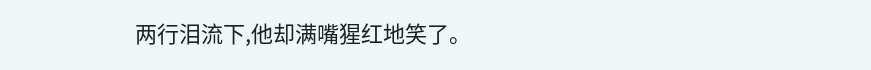两行泪流下,他却满嘴猩红地笑了。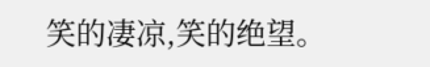笑的凄凉,笑的绝望。